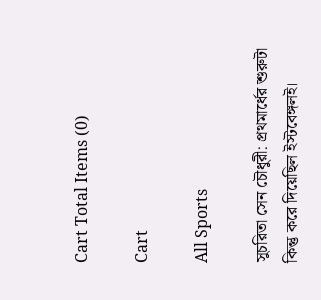Cart Total Items (0)

Cart

All Sports

সুচরিতা সেন চৌধুরী: প্রথমার্ধের শুরুটা কিন্তু করে দিয়েছিল ইস্টবেঙ্গলই।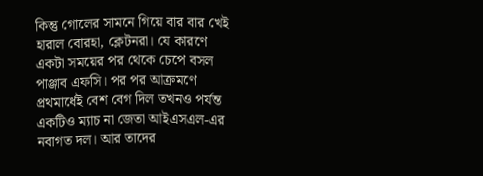কিন্তু গোলের সামনে গিয়ে বার বার খেই হারাল বোরহা, ক্লেটনরা। যে কারণে একটা সময়ের পর থেকে চেপে বসল পাঞ্জাব এফসি। পর পর আক্রমণে প্রথমার্ধেই বেশ বেগ দিল তখনও পর্যন্ত একটিও ম্যাচ না জেতা আইএসএল-এর নবাগত দল। আর তাদের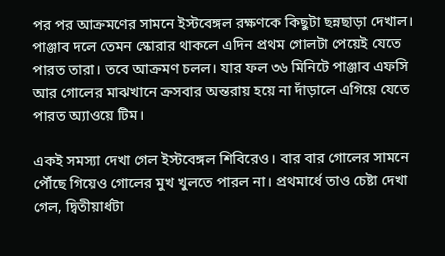পর পর আক্রমণের সামনে ইস্টবেঙ্গল রক্ষণকে কিছুটা ছন্নছাড়া দেখাল। পাঞ্জাব দলে তেমন স্কোরার থাকলে এদিন প্রথম গোলটা পেয়েই যেতে পারত তারা। তবে আক্রমণ চলল। যার ফল ৩৬ মিনিটে পাঞ্জাব এফসি আর গোলের মাঝখানে ক্রসবার অন্তরায় হয়ে না দাঁড়ালে এগিয়ে যেতে পারত অ্যাওয়ে টিম।

একই সমস্যা দেখা গেল ইস্টবেঙ্গল শিবিরেও। বার বার গোলের সামনে পৌঁছে গিয়েও গোলের মুখ খুলতে পারল না। প্রথমার্ধে তাও চেষ্টা দেখা গেল, দ্বিতীয়ার্ধটা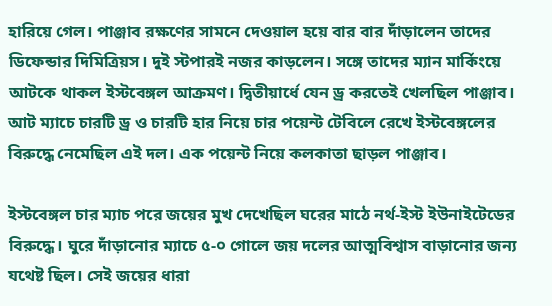হারিয়ে গেল। পাঞ্জাব রক্ষণের সামনে দেওয়াল হয়ে বার বার দাঁড়ালেন তাদের ডিফেন্ডার দিমিত্রিয়স। দুই স্টপারই নজর কাড়লেন। সঙ্গে তাদের ম্যান মার্কিংয়ে আটকে থাকল ইস্টবেঙ্গল আক্রমণ। দ্বিতীয়ার্ধে যেন ড্র করতেই খেলছিল পাঞ্জাব। আট ম্যাচে চারটি ড্র ও চারটি হার নিয়ে চার পয়েন্ট টেবিলে রেখে ইস্টবেঙ্গলের বিরুদ্ধে নেমেছিল এই দল। এক পয়েন্ট নিয়ে কলকাতা ছাড়ল পাঞ্জাব।

ইস্টবেঙ্গল চার ম্যাচ পরে জয়ের মুখ দেখেছিল ঘরের মাঠে নর্থ-ইস্ট ইউনাইটেডের বিরুদ্ধে। ঘুরে দাঁড়ানোর ম্যাচে ৫-০ গোলে জয় দলের আত্মবিশ্বাস বাড়ানোর জন্য যথেষ্ট ছিল। সেই জয়ের ধারা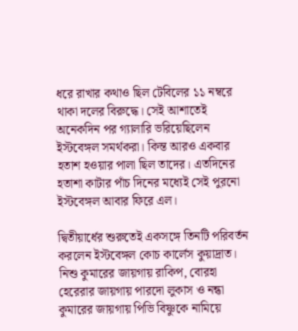ধরে রাখার কথাও ছিল টেবিলের ১১ নম্বরে থাকা দলের বিরুদ্ধে। সেই আশাতেই অনেকদিন পর গ্যালারি ভরিয়েছিলেন ইস্টবেঙ্গল সমর্থকরা। কিন্ত আরও একবার হতাশ হওয়ার পালা ছিল তাদের। এতদিনের হতাশা কাটার পাঁচ দিনের মধ্যেই সেই পুরনো ইস্টবেঙ্গল আবার ফিরে এল।

দ্বিতীয়ার্ধের শুরুতেই একসঙ্গে তিনটি পরিবর্তন করলেন ইস্টবেঙ্গল কোচ কার্লেস কুয়াদ্রাত। নিশু কুমারের জায়গায় রাকিপ, বোরহা হেরেরার জায়গায় পারদো লুকাস ও নন্ধা কুমারের জায়গায় পিভি বিষ্ণুকে নামিয়ে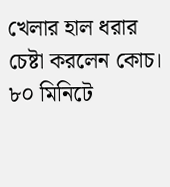খেলার হাল ধরার চেষ্টা করলেন কোচ। ৮০ মিনিটে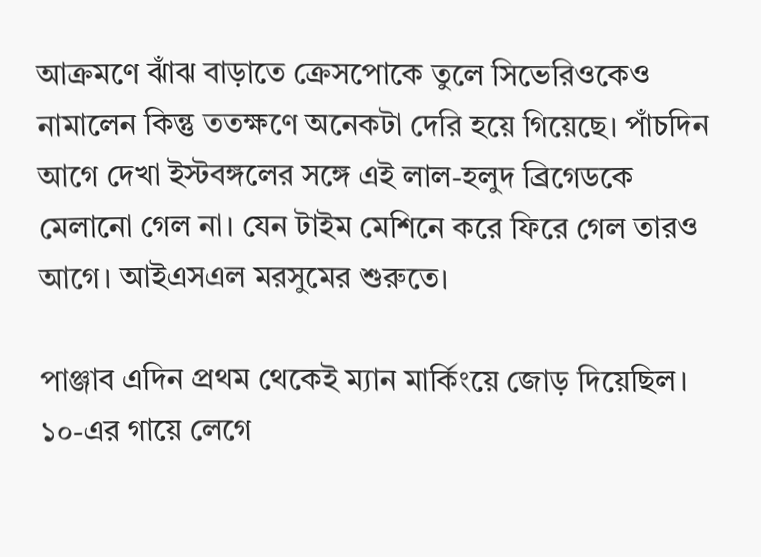আক্রমণে ঝাঁঝ বাড়াতে ক্রেসপোকে তুলে সিভেরিওকেও নামালেন কিন্তু ততক্ষণে অনেকটা দেরি হয়ে গিয়েছে। পাঁচদিন আগে দেখা ইস্টবঙ্গলের সঙ্গে এই লাল-হলুদ ব্রিগেডকে মেলানো গেল না। যেন টাইম মেশিনে করে ফিরে গেল তারও আগে। আইএসএল মরসুমের শুরুতে।

পাঞ্জাব এদিন প্রথম থেকেই ম্যান মার্কিংয়ে জোড় দিয়েছিল। ১০-এর গায়ে লেগে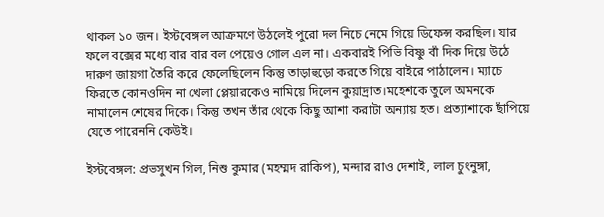থাকল ১০ জন। ইস্টবেঙ্গল আক্রমণে উঠলেই পুরো দল নিচে নেমে গিয়ে ডিফেন্স করছিল। যার ফলে বক্সের মধ্যে বার বার বল পেয়েও গোল এল না। একবারই পিভি বিষ্ণু বাঁ দিক দিয়ে উঠে দারুণ জায়গা তৈরি করে ফেলেছিলেন কিন্তু তাড়াহুড়ো করতে গিয়ে বাইরে পাঠালেন। ম্যাচে ফিরতে কোনওদিন না খেলা প্লেয়ারকেও নামিয়ে দিলেন কুয়াদ্রাত।মহেশকে তুলে অমনকে নামালেন শেষের দিকে। কিন্তু তখন তাঁর থেকে কিছু আশা করাটা অন্যায় হত। প্রত্যাশাকে ছাঁপিয়ে যেতে পারেননি কেউই।

ইস্টবেঙ্গল: প্রভসুখন গিল, নিশু কুমার (মহম্মদ রাকিপ), মন্দার রাও দেশাই, লাল চুংনুঙ্গা,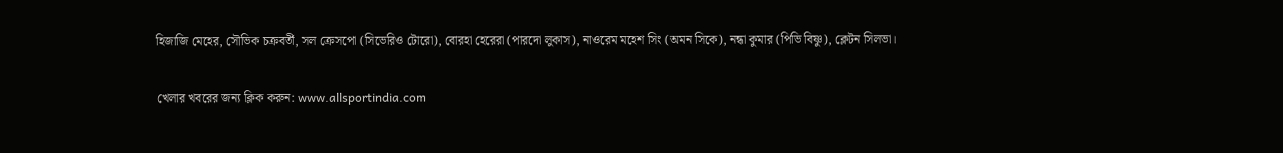হিজাজি মেহের, সৌভিক চক্রবর্তী, সল ক্রেসপো (সিভেরিও টোরো), বোরহা হেরেরা (পারদো লুকাস), নাওরেম মহেশ সিং (অমন সিকে), নন্ধা কুমার (পিভি বিষ্ণু), ক্লেটন সিলভা।

খেলার খবরের জন্য ক্লিক করুন: www.allsportindia.com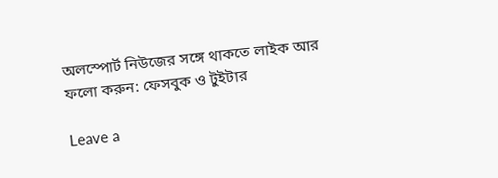অলস্পোর্ট নিউজের সঙ্গে থাকতে লাইক আর ফলো করুন: ফেসবুক ও টুইটার

Leave a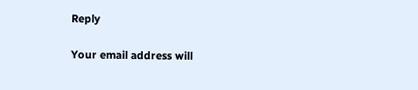Reply

Your email address will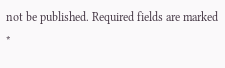not be published. Required fields are marked *